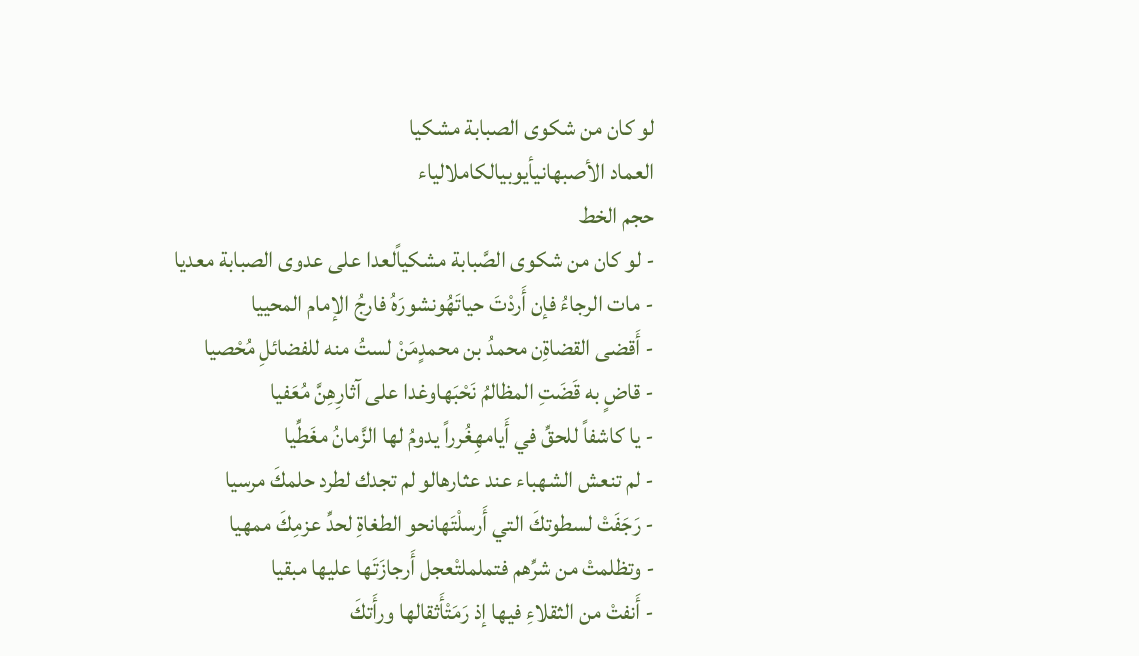لو كان من شكوى الصبابة مشكيا
العماد الأصبهانيأيوبيالكاملالياء
حجم الخط
- لو كان من شكوى الصَّبابة مشكياًلعدا على عدوى الصبابة معديا
- مات الرجاءُ فإن أَردْتَ حياتَهُونشورَهُ فارجُ الإمام المحييا
- أَقضى القضاةِن محمدُ بن محمدٍمَنْ لستُ منه للفضائلِ مُحْصيا
- قاضٍ به قَضَتِ المظالمُ نَحْبَهاوغدا على آثارِهِنَّ مُعَفيا
- يا كاشفاً للحقِّ في أَيامهِغُرراً يدومُ لها الزَّمانُ مغَطِّيا
- لم تنعش الشهباء عند عثارهالو لم تجدك لطرد حلمكَ مرسيا
- رَجَفَتْ لسطوتكَ التي أَرسلْتَهانحو الطغاةِ لحدِّ عزمِكَ ممهيا
- وتظلمتْ من شرِّهم فتململتْعجل أَرجازَتَها عليها مبقيا
- أَنفتْ من الثقلاءِ فيها إذ رَمَتْأَثقالها ورأَتكَ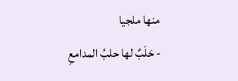منها ملجيا
- حَلَبٌ لها حلبُ المدامعِ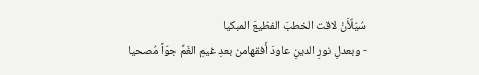سُيّلٌأَنْ لاقت الخطبَ الفظيعَ المبكيا
- وبعدلِ نورِ الدينِ عاودَ أَفقهامن بعدِ غيمِ الغَمِّ جوّاً مُصحيا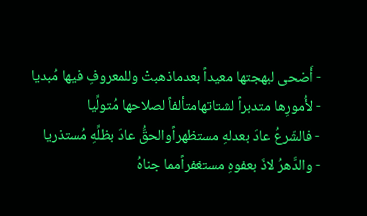- أَضحى لبهجتها معيداً بعدماذهبتْ وللمعروفِ فيها مُبديا
- لأُمورِها متدبراً لشتاتهامتألفاً لصلاحها مُتولِّيا
- فالشّرعُ عادَ بعدلهِ مستظهراًوالحقُّ عادَ بظلِّهِ مُستذريا
- والدَّهرُ لاذَ بعفوهِ مستغفراًمما جناهُ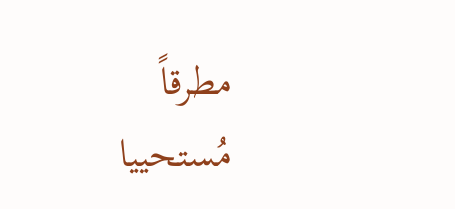مطرقاً مُستحييا